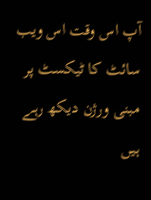آپ اس وقت اس ویب سائٹ کا ٹیکسٹ پر مبنی ورژن دیکھ رہے ہیں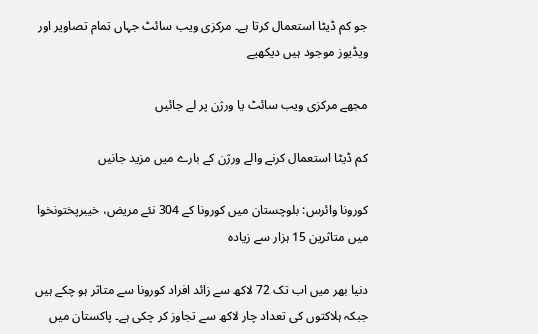جو کم ڈیٹا استعمال کرتا ہے۔ مرکزی ویب سائٹ جہاں تمام تصاویر اور ویڈیوز موجود ہیں دیکھیے

مجھے مرکزی ویب سائٹ یا ورژن پر لے جائیں

کم ڈیٹا استعمال کرنے والے ورژن کے بارے میں مزید جانیں

کورونا وائرس: بلوچستان میں کورونا کے 304 نئے مریض، خیبرپختونخوا میں متاثرین 15 ہزار سے زیادہ

دنیا بھر میں اب تک 72 لاکھ سے زائد افراد کورونا سے متاثر ہو چکے ہیں جبکہ ہلاکتوں کی تعداد چار لاکھ سے تجاوز کر چکی ہے۔ پاکستان میں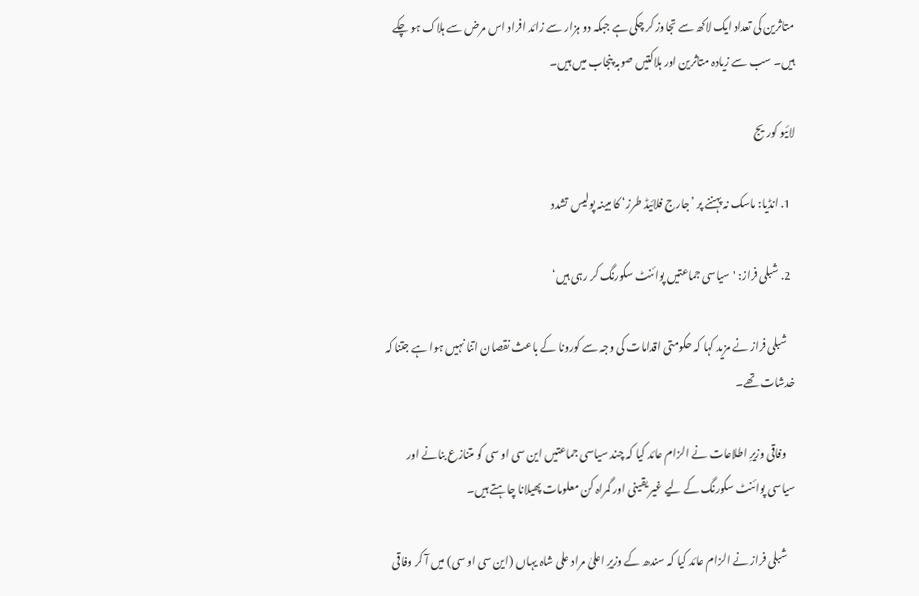متاثرین کی تعداد ایک لاکھ سے تجاوز کر چکی ہے جبکہ دو ہزار سے زائد افراد اس مرض سے ہلاک ہو چکے ہیں۔ سب سے زیادہ متاثرین اور ہلاکتیں صوبہ پنجاب میں ہیں۔

لائیو کوریج

  1. انڈیا: ماسک نہ پہننے پر ’جارج فلائیڈ طرز‘ کا مبینہ پولیس تشدد

  2. شبلی فراز: 'سیاسی جماعتیں پوائنٹ سکورنگ کر رہی ہیں‘

    شبلی فراز نے مزید کہا کہ حکومتی اقدامات کی وجہ سے کورونا کے باعث نقصان اتنا نہیں ہوا ہے جتنا کہ خدشات تھے۔

    وفاقی وزیرِ اطلاعات نے الزام عائد کیا کہ چند سیاسی جماعتیں این سی او سی کو متنازع بنانے اور سیاسی پوائنٹ سکورنگ کے لیے غیر یقینی اور گمراہ کن معلومات پھیلانا چاہتے ہیں۔

    شبلی فراز نے الزام عائد کیا کہ سندھ کے وزیرِ اعلیٰ مراد علی شاہ یہاں (این سی او سی) میں آ کر وفاقی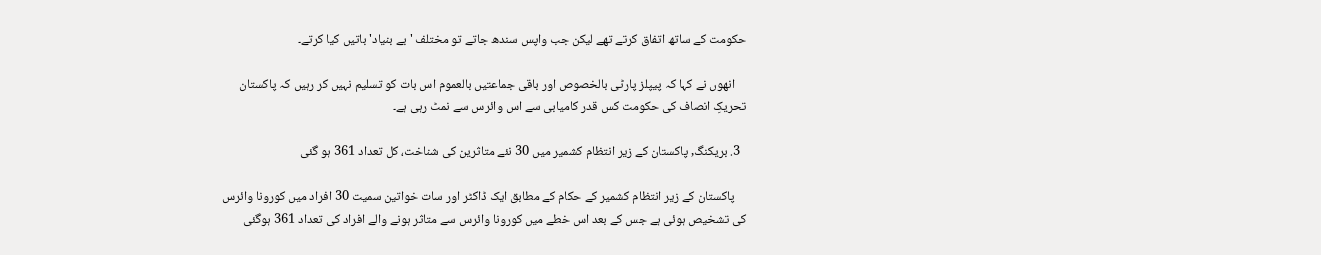حکومت کے ساتھ اتفاق کرتے تھے لیکن جب واپس سندھ جاتے تو مختلف 'بے بنیاد' باتیں کیا کرتے۔

    انھوں نے کہا کہ پیپلز پارٹی بالخصوص اور باقی جماعتیں بالعموم اس بات کو تسلیم نہیں کر رہیں کہ پاکستان تحریکِ انصاف کی حکومت کس قدر کامیابی سے اس وائرس سے نمٹ رہی ہے۔

  3. بریکنگ, پاکستان کے زیر انتظام کشمیر میں 30 نئے متاثرین کی شناخت، کل تعداد 361 ہو گئی

    پاکستان کے زیر انتظام کشمیر کے حکام کے مطابق ایک ڈاکٹر اور سات خواتین سمیت 30 افراد میں کورونا وائرس کی تشخیص ہوئی ہے جس کے بعد اس خطے میں کورونا وائرس سے متاثر ہونے والے افراد کی تعداد 361 ہوگئی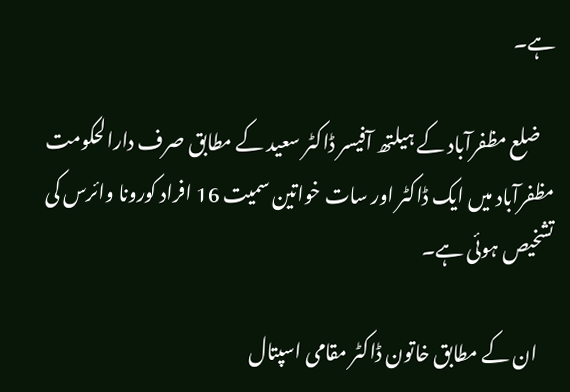ہے۔

    ضلع مظفرآباد کے ہیلتھ آفیسر ڈاکٹر سعید کے مطابق صرف دارالحکومت مظفرآباد میں ایک ڈاکٹر اور سات خواتین سمیت 16 افراد کورونا وائرس کی تشخیص ہوئی ہے۔

    ان کے مطابق خاتون ڈاکٹر مقامی اسپتال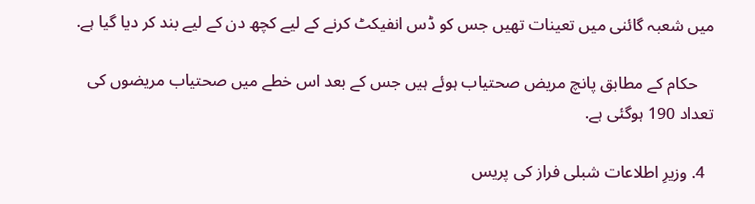میں شعبہ گائنی میں تعینات تھیں جس کو ڈس انفیکٹ کرنے کے لیے کچھ دن کے لیے بند کر دیا گیا ہے.

    حکام کے مطابق پانچ مریض صحتیاب ہوئے ہیں جس کے بعد اس خطے میں صحتیاب مریضوں کی تعداد 190 ہوگئی ہے.

  4. وزیرِ اطلاعات شبلی فراز کی پریس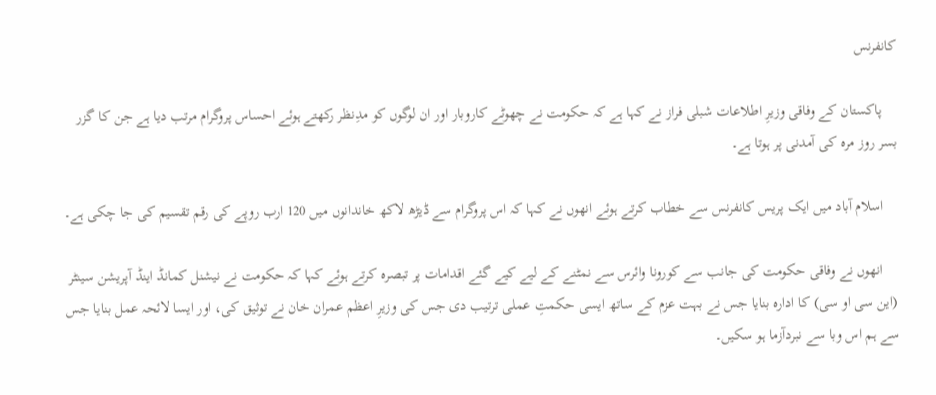کانفرنس

    پاکستان کے وفاقی وزیرِ اطلاعات شبلی فراز نے کہا ہے کہ حکومت نے چھوٹے کاروبار اور ان لوگوں کو مدِنظر رکھتے ہوئے احساس پروگرام مرتب دیا ہے جن کا گزر بسر روز مرہ کی آمدنی پر ہوتا ہے۔

    اسلام آباد میں ایک پریس کانفرنس سے خطاب کرتے ہوئے انھوں نے کہا کہ اس پروگرام سے ڈیڑھ لاکھ خاندانوں میں 120 ارب روپے کی رقم تقسیم کی جا چکی ہے۔

    انھوں نے وفاقی حکومت کی جانب سے کورونا وائرس سے نمٹنے کے لیے کیے گئے اقدامات پر تبصرہ کرتے ہوئے کہا کہ حکومت نے نیشنل کمانڈ اینڈ آپریشن سینٹر (این سی او سی) کا ادارہ بنایا جس نے بہت عزم کے ساتھ ایسی حکمتِ عملی ترتیب دی جس کی وزیرِ اعظم عمران خان نے توثیق کی، اور ایسا لائحہ عمل بنایا جس سے ہم اس وبا سے نبردآزما ہو سکیں۔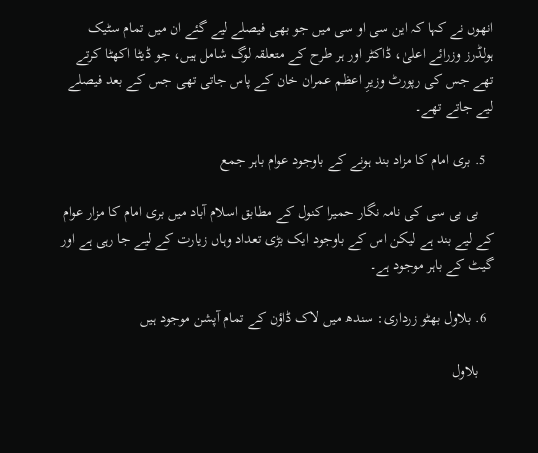انھوں نے کہا کہ این سی او سی میں جو بھی فیصلے لیے گئے ان میں تمام سٹیک ہولڈرز وزرائے اعلیٰ، ڈاکٹر اور ہر طرح کے متعلقہ لوگ شامل ہیں، جو ڈیٹا اکھٹا کرتے تھے جس کی رپورٹ وزیرِ اعظم عمران خان کے پاس جاتی تھی جس کے بعد فیصلے لیے جاتے تھے۔

  5. بری امام کا مزاد بند ہونے کے باوجود عوام باہر جمع

    بی بی سی کی نامہ نگار حمیرا کنول کے مطابق اسلام آباد میں بری امام کا مزار عوام کے لیے بند ہے لیکن اس کے باوجود ایک بڑی تعداد وہاں زیارت کے لیے جا رہی ہے اور گیٹ کے باہر موجود ہے۔

  6. بلاول بھٹو زرداری: سندھ میں لاک ڈاؤن کے تمام آپشن موجود ہیں

    بلاول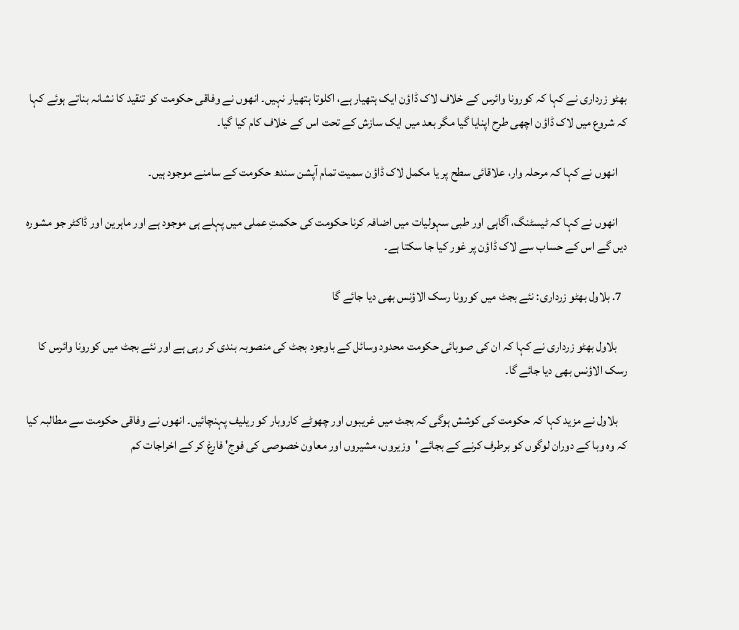بھٹو زرداری نے کہا کہ کورونا وائرس کے خلاف لاک ڈاؤن ایک ہتھیار ہے، اکلوتا ہتھیار نہیں۔ انھوں نے وفاقی حکومت کو تنقید کا نشانہ بناتے ہوئے کہا کہ شروع میں لاک ڈاؤن اچھی طرح اپنایا گیا مگر بعد میں ایک سازش کے تحت اس کے خلاف کام کیا گیا۔

    انھوں نے کہا کہ مرحلہ وار، علاقائی سطح پر یا مکمل لاک ڈاؤن سمیت تمام آپشن سندھ حکومت کے سامنے موجود ہیں۔

    انھوں نے کہا کہ ٹیسٹنگ، آگاہی اور طبی سہولیات میں اضافہ کرنا حکومت کی حکمتِ عملی میں پہلے ہی موجود ہے اور ماہرین اور ڈاکٹر جو مشورہ دیں گے اس کے حساب سے لاک ڈاؤن پر غور کیا جا سکتا ہے۔

  7. بلاول بھٹو زرداری: نئے بجٹ میں کورونا رسک الاؤنس بھی دیا جائے گا

    بلاول بھٹو زرداری نے کہا کہ ان کی صوبائی حکومت محدود وسائل کے باوجود بجٹ کی منصوبہ بندی کر رہی ہے اور نئے بجٹ میں کورونا وائرس کا رسک الاؤنس بھی دیا جائے گا۔

    بلاول نے مزید کہا کہ حکومت کی کوشش ہوگی کہ بجٹ میں غریبوں اور چھوٹے کاروبار کو ریلیف پہنچائیں۔ انھوں نے وفاقی حکومت سے مطالبہ کیا کہ وہ وبا کے دوران لوگوں کو برطرف کرنے کے بجائے 'وزیروں، مشیروں اور معاون خصوصی کی فوج' فارغ کر کے اخراجات کم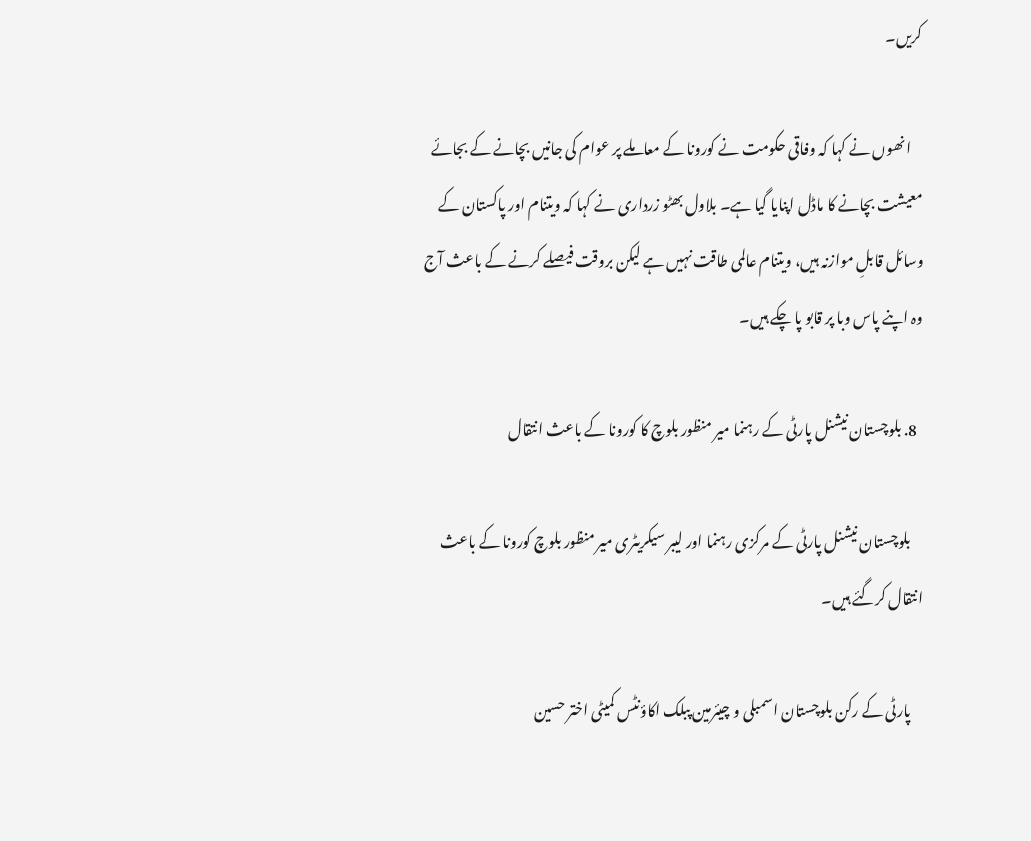کریں۔

    انھوں نے کہا کہ وفاقی حکومت نے کورونا کے معاملے پر عوام کی جانیں بچانے کے بجائے معیشت بچانے کا ماڈل اپنایا گیا ہے۔ بلاول بھٹو زرداری نے کہا کہ ویتنام اور پاکستان کے وسائل قابلِ موازنہ ہیں، ویتنام عالمی طاقت نہیں ہے لیکن بروقت فیصلے کرنے کے باعث آج وہ اپنے پاس وبا پر قابو پا چکے ہیں۔

  8. بلوچستان نیشنل پارٹی کے رہنما میر منظور بلوچ کا کورونا کے باعث انتقال

    بلوچستان نیشنل پارٹی کے مرکزی رہنما اور لیبر سیکریٹری میر منظور بلوچ کورونا کے باعث انتقال کرگئے ہیں۔

    پارٹی کے رکن بلوچستان اسمبلی و چیئرمین پبلک اکاؤنٹس کمیٹی اختر حسین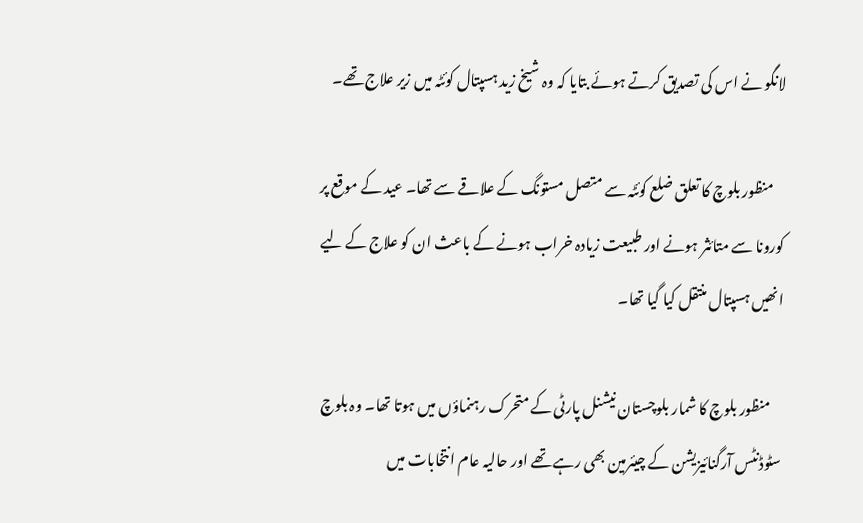لانگو نے اس کی تصدیق کرتے ہوئے بتایا کہ وہ شیخ زید ہسپتال کوئٹہ میں زیر علاج تھے۔

    منظور بلوچ کا تعلق ضلع کوئٹہ سے متصل مستونگ کے علاقے سے تھا۔ عید کے موقع پر کورونا سے متائثر ہونے اور طبیعت زیادہ خراب ہونے کے باعث ان کو علاج کے لیے انھیں ہسپتال منتقل کیا گیا تھا۔

    منظور بلوچ کا شمار بلوچستان نیشنل پارٹی کے متحرک رہنماؤں میں ہوتا تھا۔ وہ بلوچ سٹوڈنٹس آرگنائیزیشن کے چیئرمین بھی رہے تھے اور حالیہ عام انتخابات میں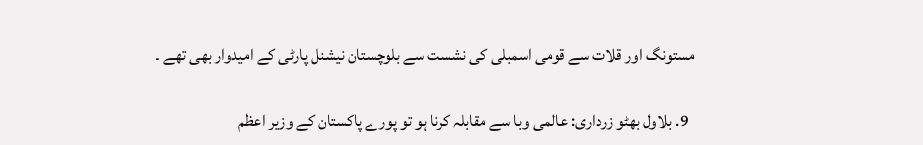مستونگ اور قلات سے قومی اسمبلی کی نشست سے بلوچستان نیشنل پارٹی کے امیدوار بھی تھے ۔

  9. بلاول بھٹو زرداری: عالمی وبا سے مقابلہ کرنا ہو تو پورے پاکستان کے وزیر اعظم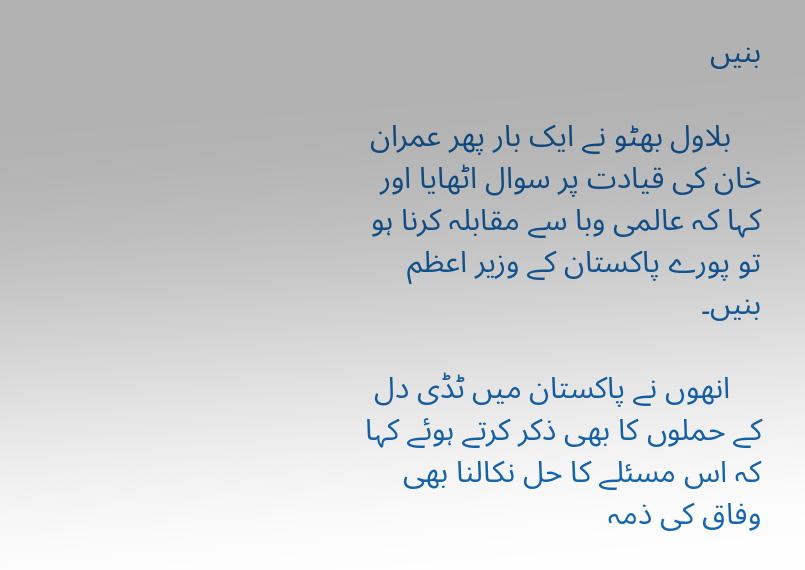بنیں

    بلاول بھٹو نے ایک بار پھر عمران خان کی قیادت پر سوال اٹھایا اور کہا کہ عالمی وبا سے مقابلہ کرنا ہو تو پورے پاکستان کے وزیر اعظم بنیں۔

    انھوں نے پاکستان میں ٹڈی دل کے حملوں کا بھی ذکر کرتے ہوئے کہا کہ اس مسئلے کا حل نکالنا بھی وفاق کی ذمہ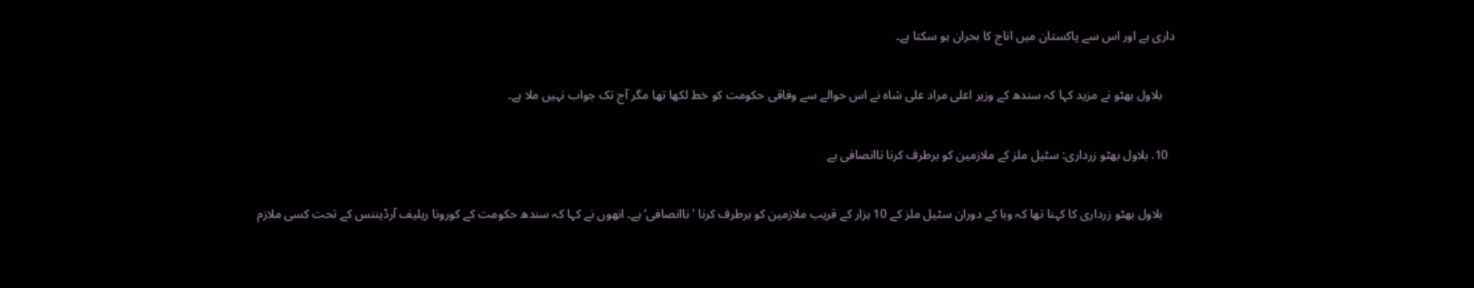داری ہے اور اس سے پاکستان میں اناج کا بحران ہو سکتا ہے۔

    بلاول بھٹو نے مزید کہا کہ سندھ کے وزیر اعلی مراد علی شاہ نے اس حوالے سے وفاقی حکومت کو خط لکھا تھا مگر آج تک جواب نہیں ملا ہے۔

  10. بلاول بھٹو زرداری: سٹیل ملز کے ملازمین کو برطرف کرنا ناانصافی ہے

    بلاول بھٹو زرداری کا کہنا تھا کہ وبا کے دوران سٹیل ملز کے 10 ہزار کے قریب ملازمین کو برطرف کرنا 'ناانصافی‘ ہے۔ انھوں نے کہا کہ سندھ حکومت کے کورونا ریلیف آرڈیننس کے تحت کسی ملازم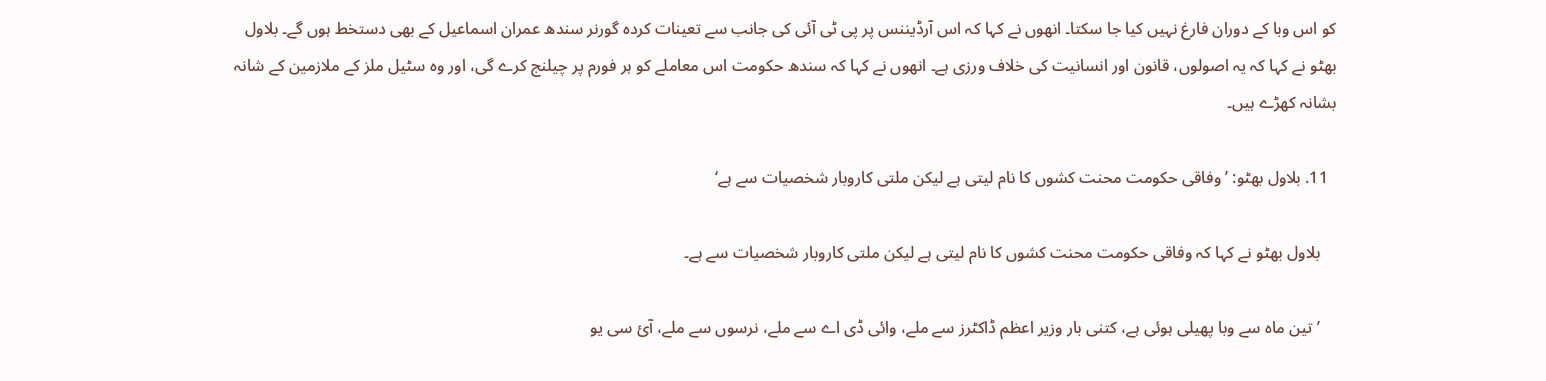کو اس وبا کے دوران فارغ نہیں کیا جا سکتا۔ انھوں نے کہا کہ اس آرڈیننس پر پی ٹی آئی کی جانب سے تعینات کردہ گورنر سندھ عمران اسماعیل کے بھی دستخط ہوں گے۔ بلاول بھٹو نے کہا کہ یہ اصولوں، قانون اور انسانیت کی خلاف ورزی ہے۔ انھوں نے کہا کہ سندھ حکومت اس معاملے کو ہر فورم پر چیلنج کرے گی، اور وہ سٹیل ملز کے ملازمین کے شانہ بشانہ کھڑے ہیں۔

  11. بلاول بھٹو: ’وفاقی حکومت محنت کشوں کا نام لیتی ہے لیکن ملتی کاروبار شخصیات سے ہے‘

    بلاول بھٹو نے کہا کہ وفاقی حکومت محنت کشوں کا نام لیتی ہے لیکن ملتی کاروبار شخصیات سے ہے۔

    ’تین ماہ سے وبا پھیلی ہوئی ہے، کتنی بار وزیر اعظم ڈاکٹرز سے ملے، وائی ڈی اے سے ملے، نرسوں سے ملے، آئ سی یو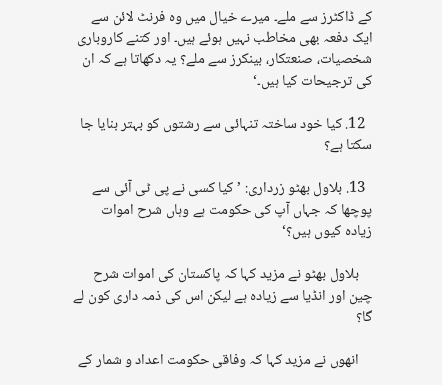کے ڈاکٹرز سے ملے۔ میرے خیال میں وہ فرنٹ لائن سے ایک دفعہ بھی مخاطب نہیں ہوئے ہیں۔ اور کتنے کاروباری شخصیات، صنعتکار، بینکرز سے ملے؟ یہ دکھاتا ہے کہ ان کی ترجیحات کیا ہیں۔‘

  12. کیا خود ساختہ تنہائی سے رشتوں کو بہتر بنایا جا سکتا ہے؟

  13. بلاول بھٹو زرداری: ’کیا کسی نے پی ٹی آئی سے پوچھا کہ جہاں آپ کی حکومت ہے وہاں شرح اموات زیادہ کیوں ہیں؟‘

    بلاول بھٹو نے مزید کہا کہ پاکستان کی اموات شرح چین اور انڈیا سے زیادہ ہے لیکن اس کی ذمہ داری کون لے گا؟

    انھوں نے مزید کہا کہ وفاقی حکومت اعداد و شمار کے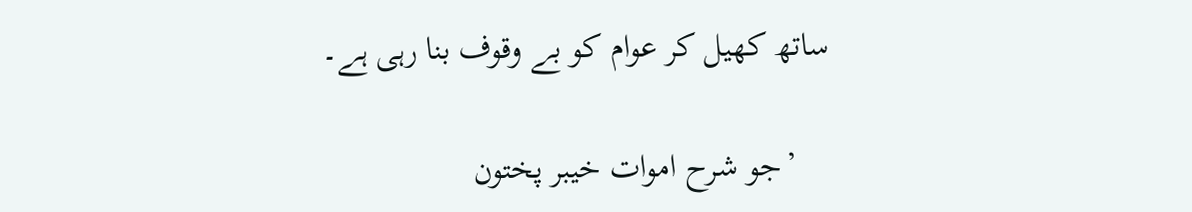ساتھ کھیل کر عوام کو بے وقوف بنا رہی ہے۔

    ’جو شرح اموات خیبر پختون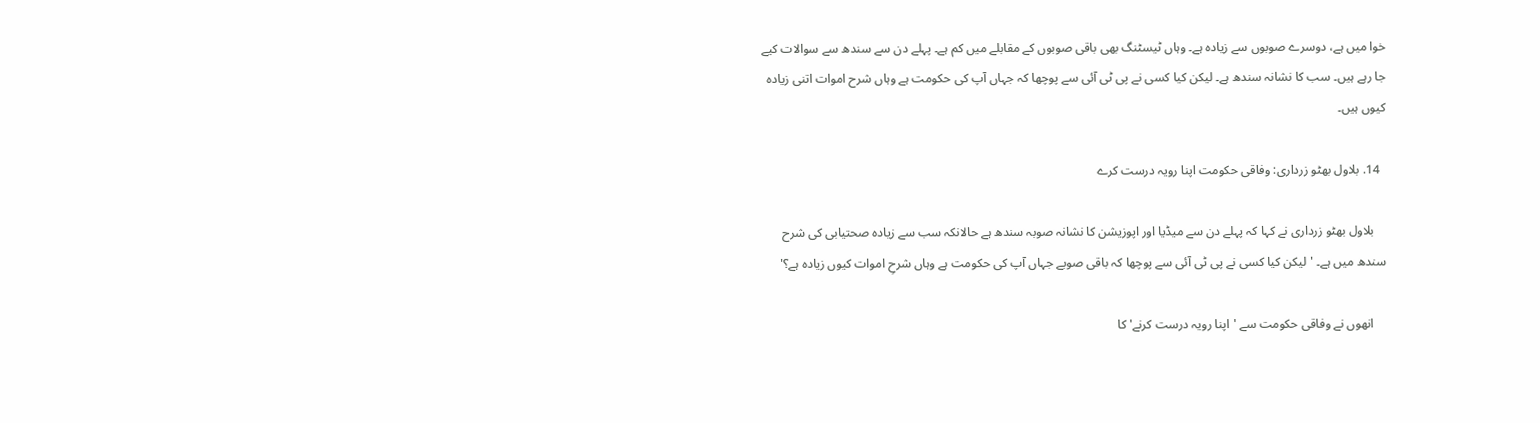خوا میں ہے، دوسرے صوبوں سے زیادہ ہے۔ وہاں ٹیسٹنگ بھی باقی صوبوں کے مقابلے میں کم ہے۔ پہلے دن سے سندھ سے سوالات کیے جا رہے ہیں۔ سب کا نشانہ سندھ ہے۔ لیکن کیا کسی نے پی ٹی آئی سے پوچھا کہ جہاں آپ کی حکومت ہے وہاں شرح اموات اتنی زیادہ کیوں ہیں۔

  14. بلاول بھٹو زرداری: وفاقی حکومت اپنا رویہ درست کرے

    بلاول بھٹو زرداری نے کہا کہ پہلے دن سے میڈیا اور اپوزیشن کا نشانہ صوبہ سندھ ہے حالانکہ سب سے زیادہ صحتیابی کی شرح سندھ میں ہے۔ 'لیکن کیا کسی نے پی ٹی آئی سے پوچھا کہ باقی صوبے جہاں آپ کی حکومت ہے وہاں شرحِ اموات کیوں زیادہ ہے؟'

    انھوں نے وفاقی حکومت سے 'اپنا رویہ درست کرنے' کا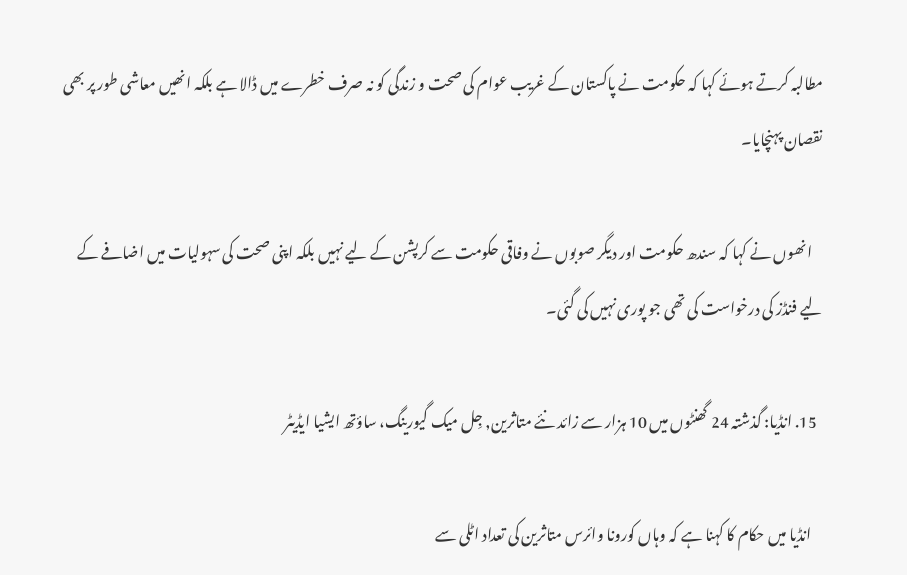مطالبہ کرتے ہوئے کہا کہ حکومت نے پاکستان کے غریب عوام کی صحت و زندگی کو نہ صرف خطرے میں ڈالا ہے بلکہ انھیں معاشی طور پر بھی نقصان پہنچایا۔

    انھوں نے کہا کہ سندھ حکومت اور دیگر صوبوں نے وفاقی حکومت سے کرپشن کے لیے نہیں بلکہ اپنی صحت کی سہولیات میں اضافے کے لیے فنڈز کی درخواست کی تھی جو پوری نہیں کی گئی۔

  15. انڈیا: گذشتہ 24 گھنٹوں میں 10 ہزار سے زائد نئے متاثرین, جِل میک گیورینگ، ساؤتھ ایشیا ایڈیٹر

    انڈیا میں حکام کا کہنا ہے کہ وہاں کورونا وائرس متاثرین کی تعداد اٹلی سے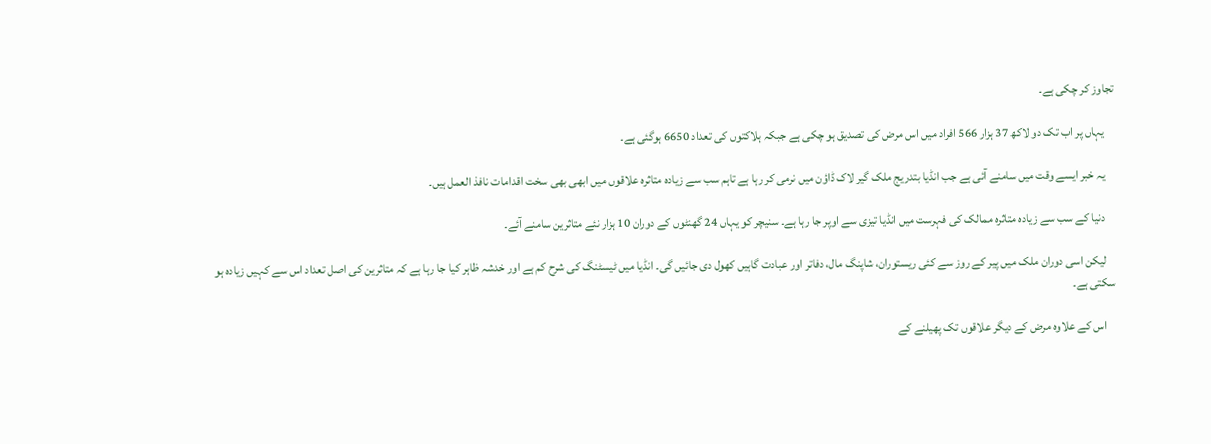تجاوز کر چکی ہے۔

    یہاں پر اب تک دو لاکھ 37 ہزار 566 افراد میں اس مرض کی تصدیق ہو چکی ہے جبکہ ہلاکتوں کی تعداد 6650 ہوگئی ہے۔

    یہ خبر ایسے وقت میں سامنے آئی ہے جب انڈیا بتدریج ملک گیر لاک ڈاؤن میں نرمی کر رہا ہے تاہم سب سے زیادہ متاثرہ علاقوں میں ابھی بھی سخت اقدامات نافذ العمل ہیں۔

    دنیا کے سب سے زیادہ متاثرہ ممالک کی فہرست میں انڈیا تیزی سے اوپر جا رہا ہے۔ سنیچر کو یہاں 24 گھنٹوں کے دوران 10 ہزار نئے متاثرین سامنے آئے۔

    لیکن اسی دوران ملک میں پیر کے روز سے کئی ریستوران، شاپنگ مال، دفاتر اور عبادت گاہیں کھول دی جائیں گی۔ انڈیا میں ٹیسٹنگ کی شرح کم ہے اور خدشہ ظاہر کیا جا رہا ہے کہ متاثرین کی اصل تعداد اس سے کہیں زیادہ ہو سکتی ہے۔

    اس کے علاوہ مرض کے دیگر علاقوں تک پھیلنے کے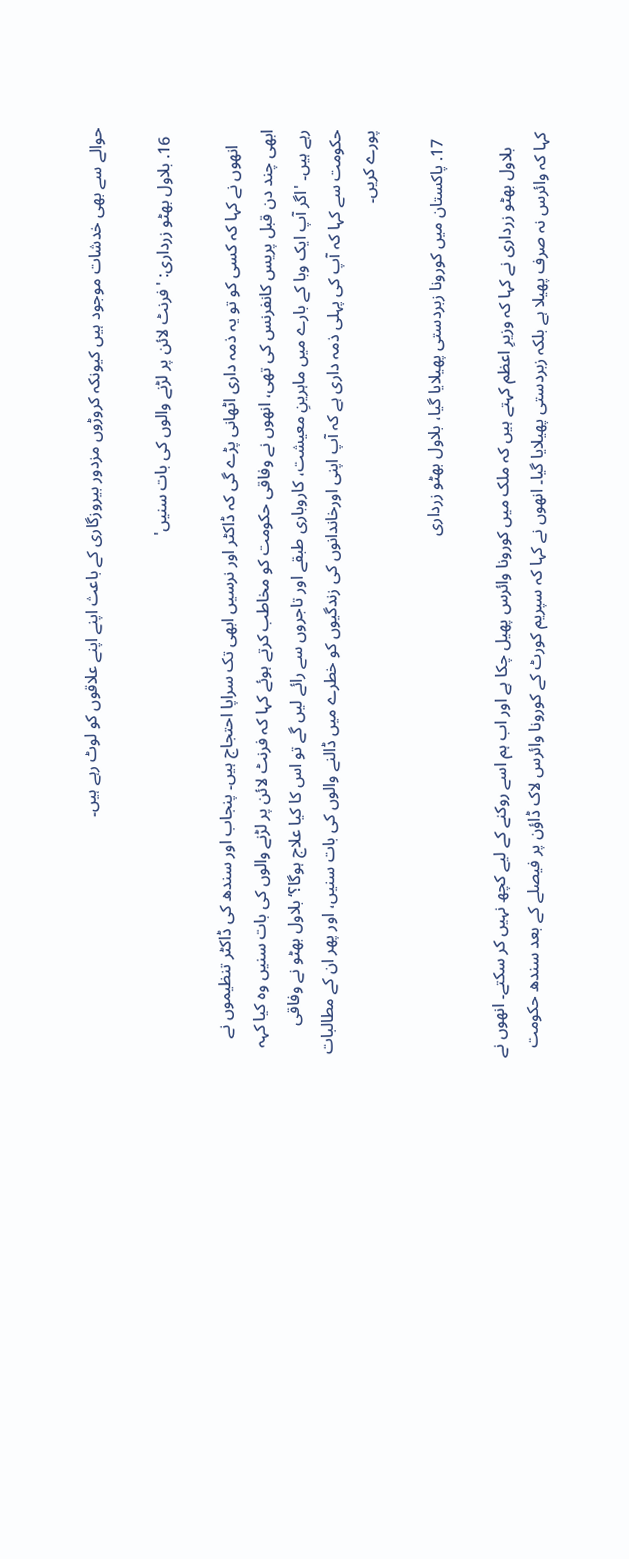حوالے سے بھی خدشات موجود ہیں کیونکہ کروڑوں مزدور بیروزگاری کے باعث اپنے اپنے علاقوں کو لوٹ رہے ہیں۔

  16. بلاول بھٹو زرداری: 'فرنٹ لائن پر لڑنے والوں کی بات سنیں'

    انھوں نے کہا کہ کسی کو تو یہ ذمہ داری اٹھانی پڑے گی کہ ڈاکٹر اور نرسیں ابھی تک سراپا احتجاج ہیں۔ پنجاب اور سندھ کی ڈاکٹر تنظیموں نے ابھی چند دن قبل پریس کانفرنس کی تھی، انھوں نے وفاقی حکومت کو مخاطب کرتے ہوئے کہا کہ فرنٹ لائن پر لڑنے والوں کی بات سنیں وہ کیا کہہ رہے ہیں۔ 'اگر آپ ایک وبا کے بارے میں ماہرینِ معیشت، کاروباری طبقے اور تاجروں سے رائے لیں گے تو اس کا کیا علاج ہوگا؟‘ بلاول بھٹو نے وفاقی حکومت سے کہا کہ آپ کی پہلی ذمہ داری ہے کہ آپ اپنی اورخاندانوں کی زندگیوں کو خطرے میں ڈالنے والوں کی بات سنیں، اور پھر ان کے مطالبات پورے کریں۔

  17. پاکستان میں کورونا زبردستی پھیلایا گیا، بلاول بھٹو زرداری

    بلاول بھٹو زرداری نے کہا کہ وزیرِ اعظم کہتے ہیں کہ ملک میں کورونا وائرس پھیل چکا ہے اور اب ہم اسے روکنے کے لیے کچھ نہیں کر سکتے۔ انھوں نے کہا کہ وائرس نہ صرف پھیلا ہے بلکہ زبردستی پھیلایا گیا۔ انھوں نے کہا کہ سپریم کورٹ کے کورونا وائرس لاک ڈاؤن پر فیصلے کے بعد سندھ حکومت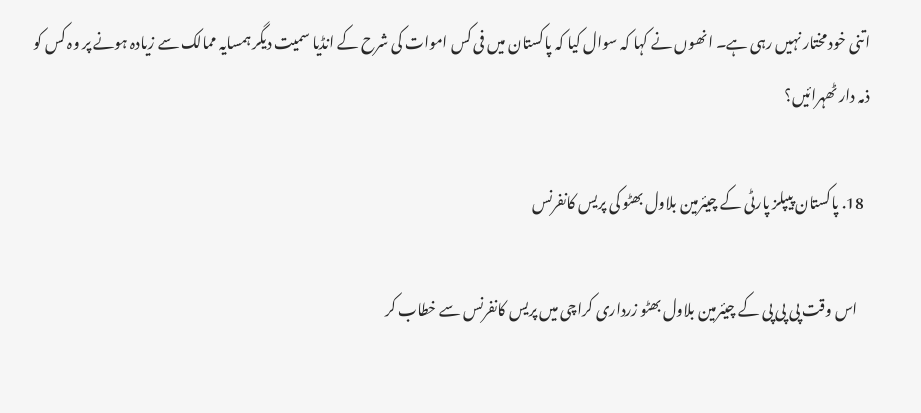اتنی خود مختار نہیں رہی ہے۔ انھوں نے کہا کہ سوال کیا کہ پاکستان میں فی کس اموات کی شرح کے انڈیا سمیت دیگر ہمسایہ ممالک سے زیادہ ہونے پر وہ کس کو ذمہ دار ٹھہرائیں؟

  18. پاکستان پیپلز پارٹی کے چیئرمین بلاول بھٹو کی پریس کانفرنس

    اس وقت پی پی پی کے چیئرمین بلاول بھٹو زرداری کراچی میں پریس کانفرنس سے خطاب کر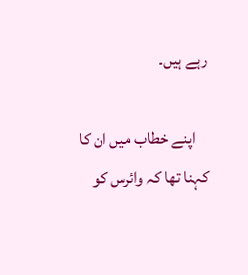رہے ہیں۔

    اپنے خطاب میں ان کا کہنا تھا کہ وائرس کو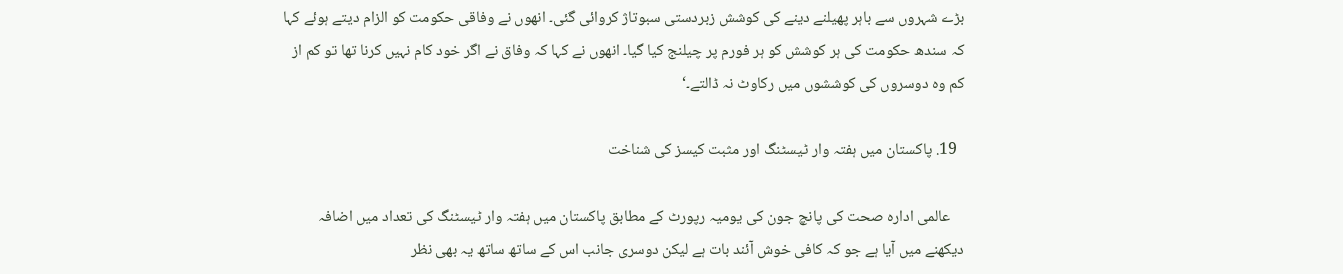بڑے شہروں سے باہر پھیلنے دینے کی کوشش زبردستی سبوتاژ کروائی گئی۔ انھوں نے وفاقی حکومت کو الزام دیتے ہوئے کہا کہ سندھ حکومت کی ہر کوشش کو ہر فورم پر چیلنج کیا گیا۔ انھوں نے کہا کہ وفاق نے اگر خود کام نہیں کرنا تھا تو کم از کم وہ دوسروں کی کوششوں میں رکاوٹ نہ ڈالتے۔‘

  19. پاکستان میں ہفتہ وار ٹیسٹنگ اور مثبت کیسز کی شناخت

    عالمی ادارہ صحت کی پانچ جون کی یومیہ رپورٹ کے مطابق پاکستان میں ہفتہ وار ٹیسٹنگ کی تعداد میں اضافہ دیکھنے میں آیا ہے جو کہ کافی خوش آئند بات ہے لیکن دوسری جانب اس کے ساتھ ساتھ یہ بھی نظر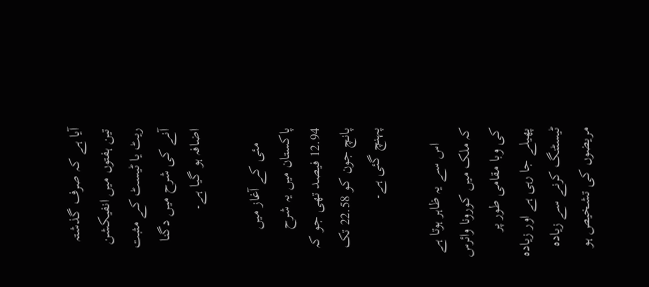آیا ہے کہ صرف گذشتہ تین ہفتوں میں انفیکشن ریٹ یا ٹیسٹ کے مثبت آنے کی شرح میں دگنا اضافہ ہو گیا ہے۔

    مئی کے آغاز میں پاکستان میں یہ شرح 12.94 فیصد تھی جو کہ پانچ جون کو 22.58 تک پہنچ گئی ہے۔

    اس سے یہ ظاہر ہوتا ہے کہ ملک میں کورونا وائرس کی وبا مقامی طور پر پھیلے جا رہی ہے اور زیادہ ٹیسٹنگ کرنے سے زیادہ مریضوں کی تشخیص ہو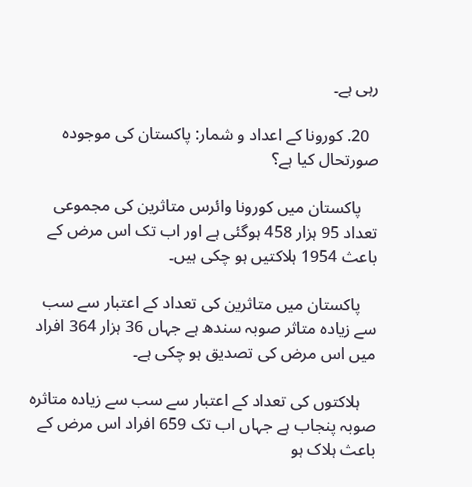رہی ہے۔

  20. کورونا کے اعداد و شمار: پاکستان کی موجودہ صورتحال کیا ہے؟

    پاکستان میں کورونا وائرس متاثرین کی مجموعی تعداد 95 ہزار 458 ہوگئی ہے اور اب تک اس مرض کے باعث 1954 ہلاکتیں ہو چکی ہیں۔

    پاکستان میں متاثرین کی تعداد کے اعتبار سے سب سے زیادہ متاثر صوبہ سندھ ہے جہاں 36 ہزار 364 افراد میں اس مرض کی تصدیق ہو چکی ہے۔

    ہلاکتوں کی تعداد کے اعتبار سے سب سے زیادہ متاثرہ صوبہ پنجاب ہے جہاں اب تک 659 افراد اس مرض کے باعث ہلاک ہو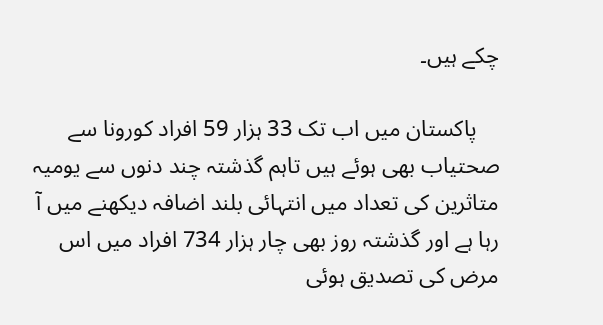چکے ہیں۔

    پاکستان میں اب تک 33 ہزار 59 افراد کورونا سے صحتیاب بھی ہوئے ہیں تاہم گذشتہ چند دنوں سے یومیہ متاثرین کی تعداد میں انتہائی بلند اضافہ دیکھنے میں آ رہا ہے اور گذشتہ روز بھی چار ہزار 734 افراد میں اس مرض کی تصدیق ہوئی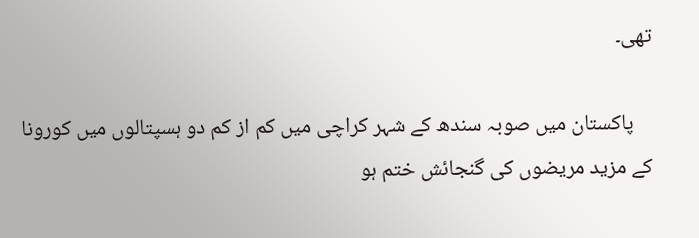تھی۔

    پاکستان میں صوبہ سندھ کے شہر کراچی میں کم از کم دو ہسپتالوں میں کورونا کے مزید مریضوں کی گنجائش ختم ہو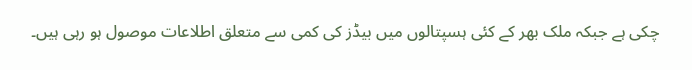چکی ہے جبکہ ملک بھر کے کئی ہسپتالوں میں بیڈز کی کمی سے متعلق اطلاعات موصول ہو رہی ہیں۔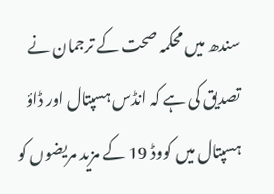سندھ میں محکمہ صحت کے ترجمان نے تصدیق کی ہے کہ انڈس ہسپتال اور ڈاؤ ہسپتال میں کووڈ 19 کے مزید مریضوں کو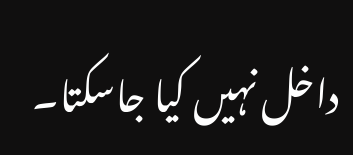داخل نہیں کیا جاسکتا۔